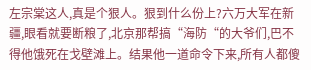左宗棠这人,真是个狠人。狠到什么份上?六万大军在新疆,眼看就要断粮了,北京那帮搞“海防“的大爷们,巴不得他饿死在戈壁滩上。结果他一道命令下来,所有人都傻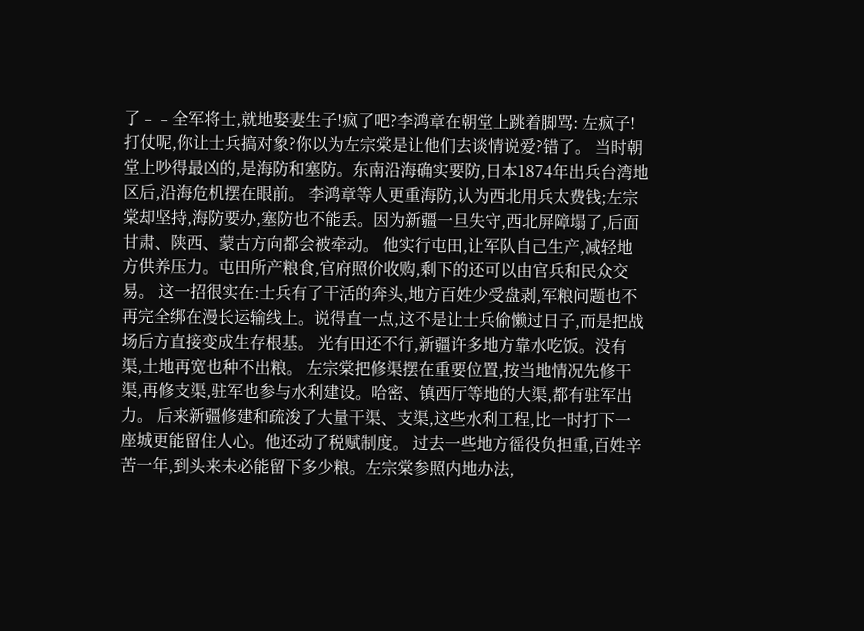了﹣﹣全军将士,就地娶妻生子!疯了吧?李鸿章在朝堂上跳着脚骂: 左疯子!打仗呢,你让士兵搞对象?你以为左宗棠是让他们去谈情说爱?错了。 当时朝堂上吵得最凶的,是海防和塞防。东南沿海确实要防,日本1874年出兵台湾地区后,沿海危机摆在眼前。 李鸿章等人更重海防,认为西北用兵太费钱;左宗棠却坚持,海防要办,塞防也不能丢。因为新疆一旦失守,西北屏障塌了,后面甘肃、陕西、蒙古方向都会被牵动。 他实行屯田,让军队自己生产,减轻地方供养压力。屯田所产粮食,官府照价收购,剩下的还可以由官兵和民众交易。 这一招很实在:士兵有了干活的奔头,地方百姓少受盘剥,军粮问题也不再完全绑在漫长运输线上。说得直一点,这不是让士兵偷懒过日子,而是把战场后方直接变成生存根基。 光有田还不行,新疆许多地方靠水吃饭。没有渠,土地再宽也种不出粮。 左宗棠把修渠摆在重要位置,按当地情况先修干渠,再修支渠,驻军也参与水利建设。哈密、镇西厅等地的大渠,都有驻军出力。 后来新疆修建和疏浚了大量干渠、支渠,这些水利工程,比一时打下一座城更能留住人心。他还动了税赋制度。 过去一些地方徭役负担重,百姓辛苦一年,到头来未必能留下多少粮。左宗棠参照内地办法,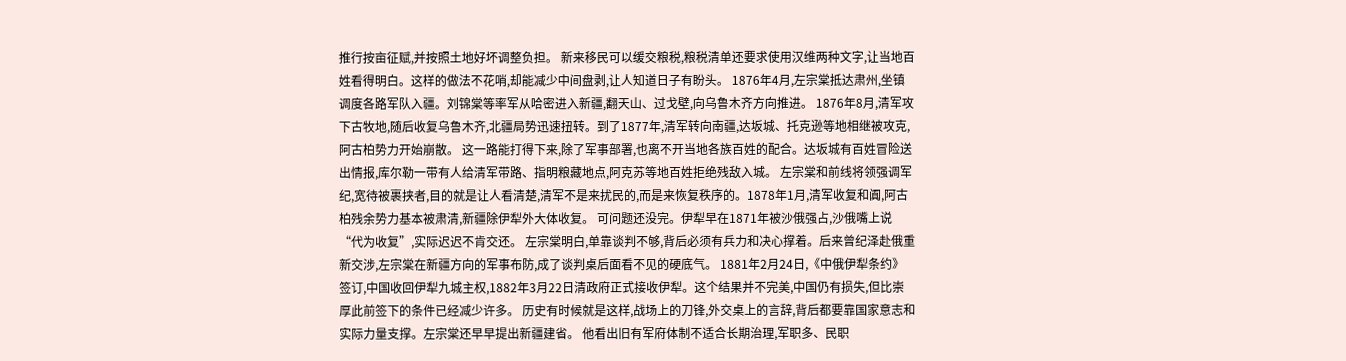推行按亩征赋,并按照土地好坏调整负担。 新来移民可以缓交粮税,粮税清单还要求使用汉维两种文字,让当地百姓看得明白。这样的做法不花哨,却能减少中间盘剥,让人知道日子有盼头。 1876年4月,左宗棠抵达肃州,坐镇调度各路军队入疆。刘锦棠等率军从哈密进入新疆,翻天山、过戈壁,向乌鲁木齐方向推进。 1876年8月,清军攻下古牧地,随后收复乌鲁木齐,北疆局势迅速扭转。到了1877年,清军转向南疆,达坂城、托克逊等地相继被攻克,阿古柏势力开始崩散。 这一路能打得下来,除了军事部署,也离不开当地各族百姓的配合。达坂城有百姓冒险送出情报,库尔勒一带有人给清军带路、指明粮藏地点,阿克苏等地百姓拒绝残敌入城。 左宗棠和前线将领强调军纪,宽待被裹挟者,目的就是让人看清楚,清军不是来扰民的,而是来恢复秩序的。1878年1月,清军收复和阗,阿古柏残余势力基本被肃清,新疆除伊犁外大体收复。 可问题还没完。伊犁早在1871年被沙俄强占,沙俄嘴上说“代为收复”,实际迟迟不肯交还。 左宗棠明白,单靠谈判不够,背后必须有兵力和决心撑着。后来曾纪泽赴俄重新交涉,左宗棠在新疆方向的军事布防,成了谈判桌后面看不见的硬底气。 1881年2月24日,《中俄伊犁条约》签订,中国收回伊犁九城主权,1882年3月22日清政府正式接收伊犁。这个结果并不完美,中国仍有损失,但比崇厚此前签下的条件已经减少许多。 历史有时候就是这样,战场上的刀锋,外交桌上的言辞,背后都要靠国家意志和实际力量支撑。左宗棠还早早提出新疆建省。 他看出旧有军府体制不适合长期治理,军职多、民职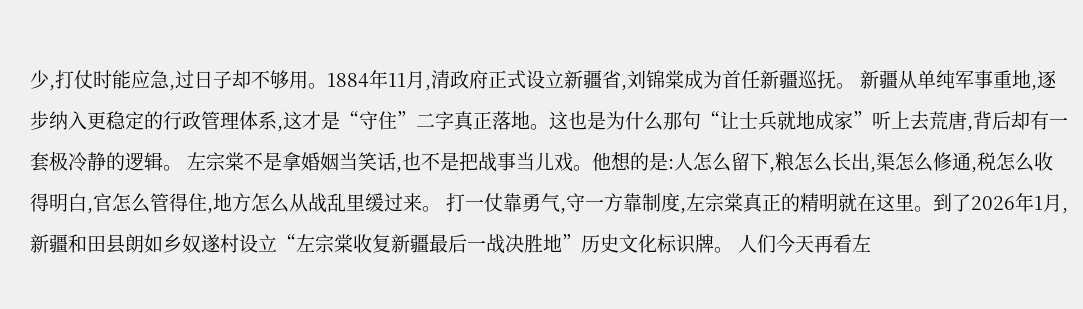少,打仗时能应急,过日子却不够用。1884年11月,清政府正式设立新疆省,刘锦棠成为首任新疆巡抚。 新疆从单纯军事重地,逐步纳入更稳定的行政管理体系,这才是“守住”二字真正落地。这也是为什么那句“让士兵就地成家”听上去荒唐,背后却有一套极冷静的逻辑。 左宗棠不是拿婚姻当笑话,也不是把战事当儿戏。他想的是:人怎么留下,粮怎么长出,渠怎么修通,税怎么收得明白,官怎么管得住,地方怎么从战乱里缓过来。 打一仗靠勇气,守一方靠制度,左宗棠真正的精明就在这里。到了2026年1月,新疆和田县朗如乡奴遂村设立“左宗棠收复新疆最后一战决胜地”历史文化标识牌。 人们今天再看左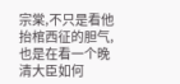宗棠,不只是看他抬棺西征的胆气,也是在看一个晚清大臣如何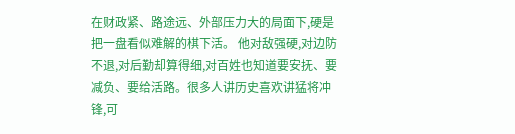在财政紧、路途远、外部压力大的局面下,硬是把一盘看似难解的棋下活。 他对敌强硬,对边防不退,对后勤却算得细,对百姓也知道要安抚、要减负、要给活路。很多人讲历史喜欢讲猛将冲锋,可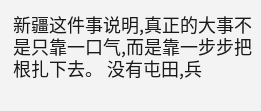新疆这件事说明,真正的大事不是只靠一口气,而是靠一步步把根扎下去。 没有屯田,兵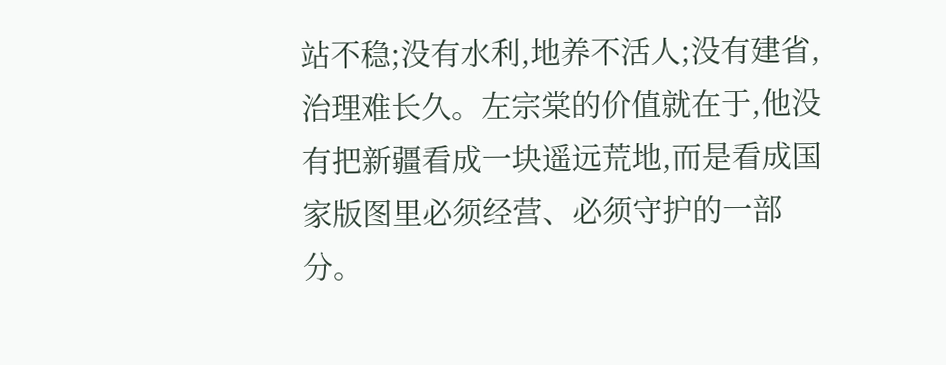站不稳;没有水利,地养不活人;没有建省,治理难长久。左宗棠的价值就在于,他没有把新疆看成一块遥远荒地,而是看成国家版图里必须经营、必须守护的一部分。